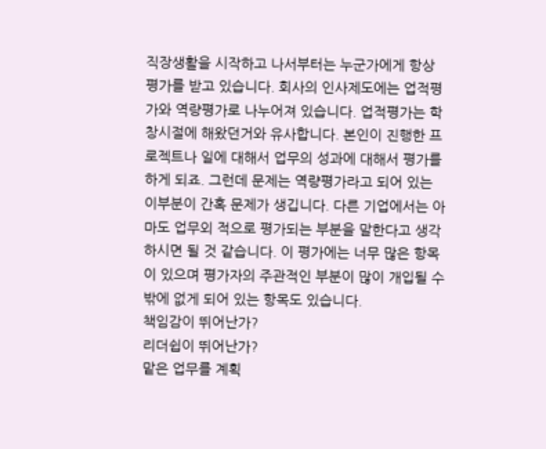직장생활을 시작하고 나서부터는 누군가에게 항상 평가를 받고 있습니다. 회사의 인사제도에는 업적평가와 역량평가로 나누어져 있습니다. 업적평가는 학창시절에 해왔던거와 유사합니다. 본인이 진행한 프로젝트나 일에 대해서 업무의 성과에 대해서 평가를 하게 되죠. 그런데 문제는 역량평가라고 되어 있는 이부분이 간혹 문제가 생깁니다. 다른 기업에서는 아마도 업무외 적으로 평가되는 부분을 말한다고 생각하시면 될 것 같습니다. 이 평가에는 너무 많은 항목이 있으며 평가자의 주관적인 부분이 많이 개입될 수 밖에 없게 되어 있는 항목도 있습니다.
책임감이 뛰어난가?
리더쉽이 뛰어난가?
맡은 업무를 계획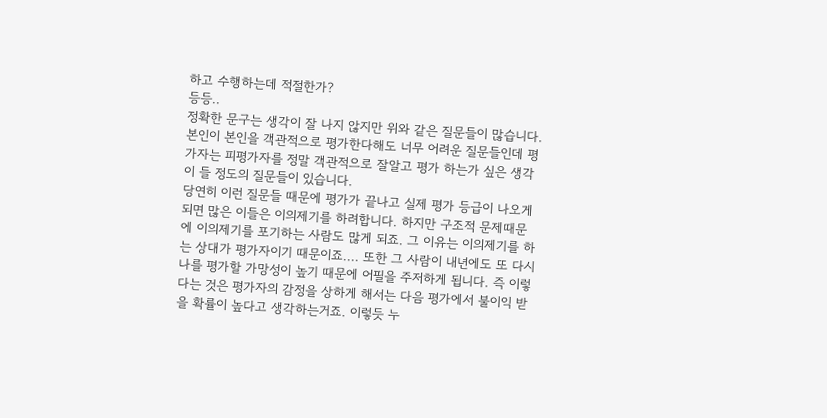하고 수행하는데 적절한가?
등등..
정확한 문구는 생각이 잘 나지 않지만 위와 같은 질문들이 많습니다. 본인이 본인을 객관적으로 평가한다해도 너무 어려운 질문들인데 평가자는 피평가자를 정말 객관적으로 잘알고 평가 하는가 싶은 생각이 들 정도의 질문들이 있습니다.
당연히 이런 질문들 때문에 평가가 끝나고 실제 평가 등급이 나오게 되면 많은 이들은 이의제기를 하려합니다. 하지만 구조적 문제때문에 이의제기를 포기하는 사람도 많게 되죠. 그 이유는 이의제기를 하는 상대가 평가자이기 때문이죠.... 또한 그 사람이 내년에도 또 다시 나를 평가할 가망성이 높기 때문에 어필을 주저하게 됩니다. 즉 이렇다는 것은 평가자의 감정을 상하게 해서는 다음 평가에서 불이익 받을 확률이 높다고 생각하는거죠. 이렇듯 누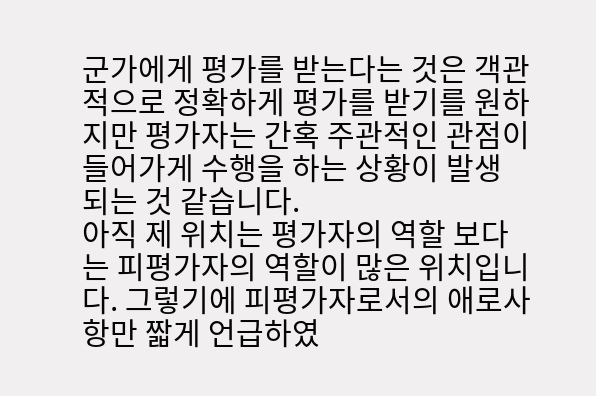군가에게 평가를 받는다는 것은 객관적으로 정확하게 평가를 받기를 원하지만 평가자는 간혹 주관적인 관점이 들어가게 수행을 하는 상황이 발생 되는 것 같습니다.
아직 제 위치는 평가자의 역할 보다는 피평가자의 역할이 많은 위치입니다. 그렇기에 피평가자로서의 애로사항만 짧게 언급하였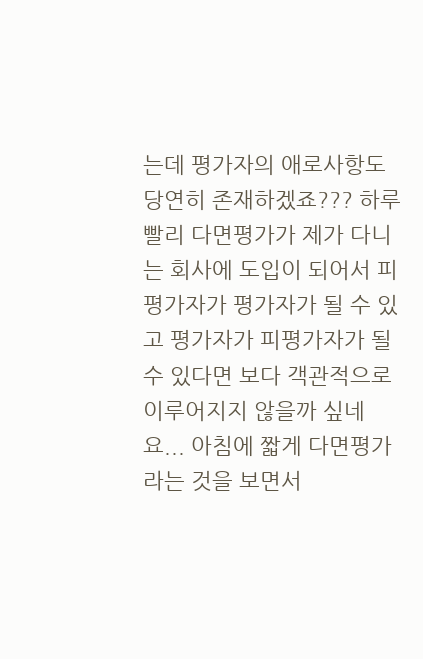는데 평가자의 애로사항도 당연히 존재하겠죠??? 하루 빨리 다면평가가 제가 다니는 회사에 도입이 되어서 피평가자가 평가자가 될 수 있고 평가자가 피평가자가 될 수 있다면 보다 객관적으로 이루어지지 않을까 싶네요... 아침에 짧게 다면평가라는 것을 보면서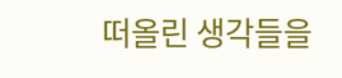떠올린 생각들을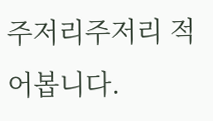주저리주저리 적어봅니다.